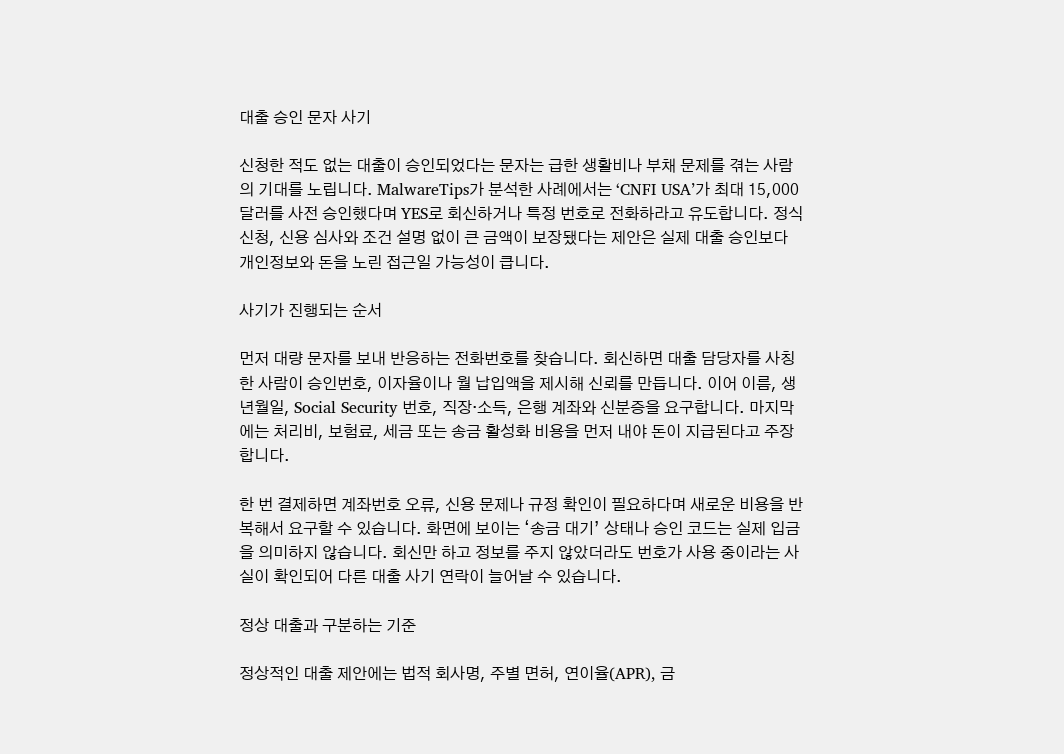대출 승인 문자 사기

신청한 적도 없는 대출이 승인되었다는 문자는 급한 생활비나 부채 문제를 겪는 사람의 기대를 노립니다. MalwareTips가 분석한 사례에서는 ‘CNFI USA’가 최대 15,000달러를 사전 승인했다며 YES로 회신하거나 특정 번호로 전화하라고 유도합니다. 정식 신청, 신용 심사와 조건 설명 없이 큰 금액이 보장됐다는 제안은 실제 대출 승인보다 개인정보와 돈을 노린 접근일 가능성이 큽니다.

사기가 진행되는 순서

먼저 대량 문자를 보내 반응하는 전화번호를 찾습니다. 회신하면 대출 담당자를 사칭한 사람이 승인번호, 이자율이나 월 납입액을 제시해 신뢰를 만듭니다. 이어 이름, 생년월일, Social Security 번호, 직장·소득, 은행 계좌와 신분증을 요구합니다. 마지막에는 처리비, 보험료, 세금 또는 송금 활성화 비용을 먼저 내야 돈이 지급된다고 주장합니다.

한 번 결제하면 계좌번호 오류, 신용 문제나 규정 확인이 필요하다며 새로운 비용을 반복해서 요구할 수 있습니다. 화면에 보이는 ‘송금 대기’ 상태나 승인 코드는 실제 입금을 의미하지 않습니다. 회신만 하고 정보를 주지 않았더라도 번호가 사용 중이라는 사실이 확인되어 다른 대출 사기 연락이 늘어날 수 있습니다.

정상 대출과 구분하는 기준

정상적인 대출 제안에는 법적 회사명, 주별 면허, 연이율(APR), 금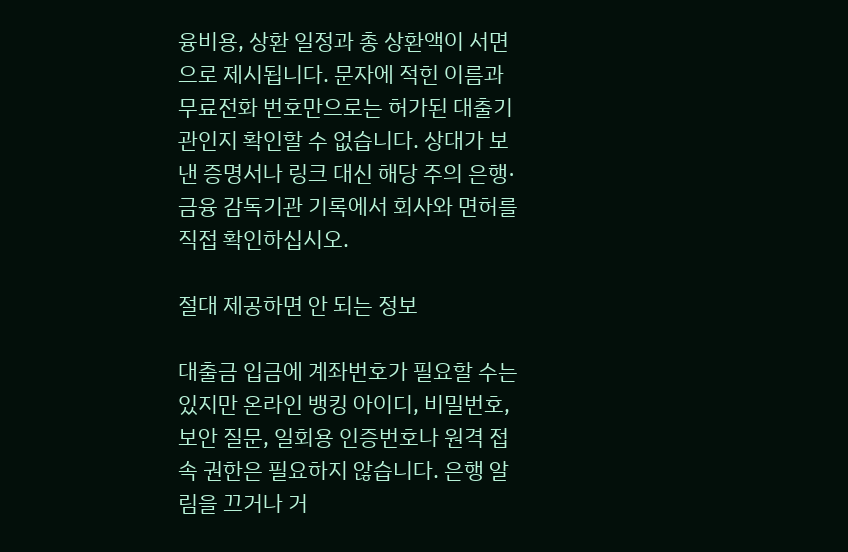융비용, 상환 일정과 총 상환액이 서면으로 제시됩니다. 문자에 적힌 이름과 무료전화 번호만으로는 허가된 대출기관인지 확인할 수 없습니다. 상대가 보낸 증명서나 링크 대신 해당 주의 은행·금융 감독기관 기록에서 회사와 면허를 직접 확인하십시오.

절대 제공하면 안 되는 정보

대출금 입금에 계좌번호가 필요할 수는 있지만 온라인 뱅킹 아이디, 비밀번호, 보안 질문, 일회용 인증번호나 원격 접속 권한은 필요하지 않습니다. 은행 알림을 끄거나 거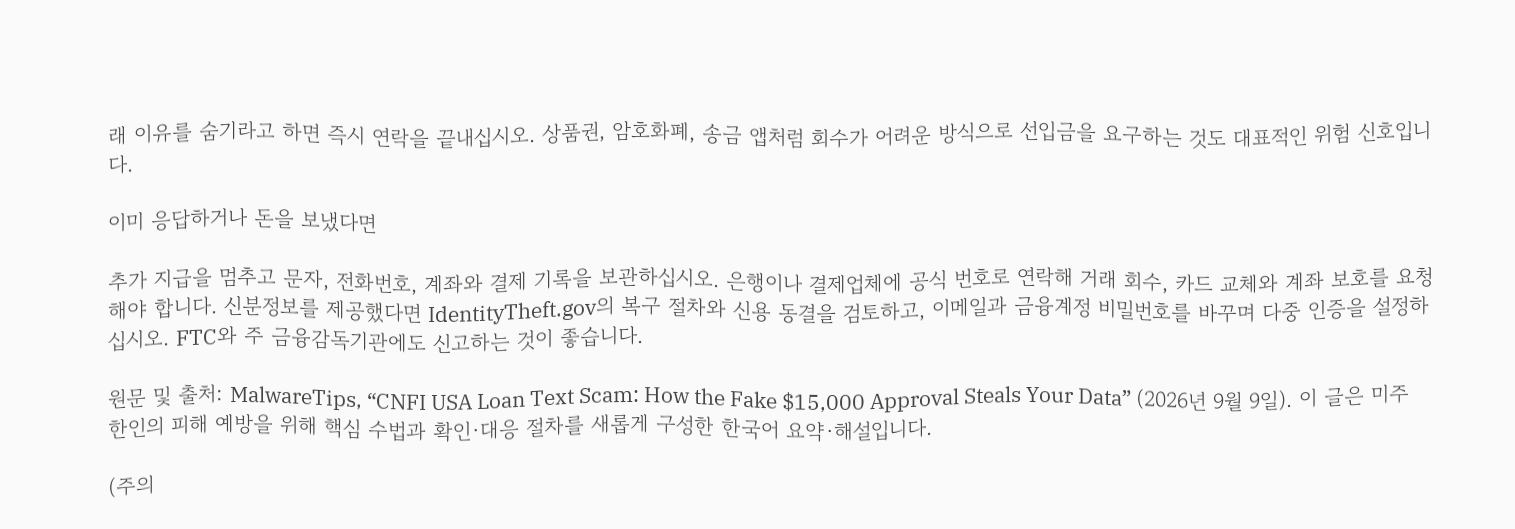래 이유를 숨기라고 하면 즉시 연락을 끝내십시오. 상품권, 암호화폐, 송금 앱처럼 회수가 어려운 방식으로 선입금을 요구하는 것도 대표적인 위험 신호입니다.

이미 응답하거나 돈을 보냈다면

추가 지급을 멈추고 문자, 전화번호, 계좌와 결제 기록을 보관하십시오. 은행이나 결제업체에 공식 번호로 연락해 거래 회수, 카드 교체와 계좌 보호를 요청해야 합니다. 신분정보를 제공했다면 IdentityTheft.gov의 복구 절차와 신용 동결을 검토하고, 이메일과 금융계정 비밀번호를 바꾸며 다중 인증을 설정하십시오. FTC와 주 금융감독기관에도 신고하는 것이 좋습니다.

원문 및 출처: MalwareTips, “CNFI USA Loan Text Scam: How the Fake $15,000 Approval Steals Your Data” (2026년 9월 9일). 이 글은 미주 한인의 피해 예방을 위해 핵심 수법과 확인·대응 절차를 새롭게 구성한 한국어 요약·해설입니다.

(주의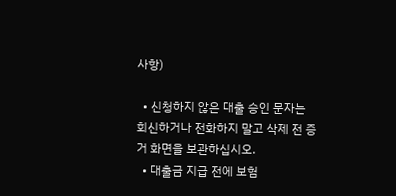사항)

  • 신청하지 않은 대출 승인 문자는 회신하거나 전화하지 말고 삭제 전 증거 화면을 보관하십시오.
  • 대출금 지급 전에 보험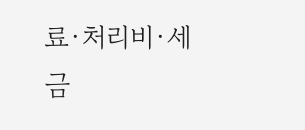료·처리비·세금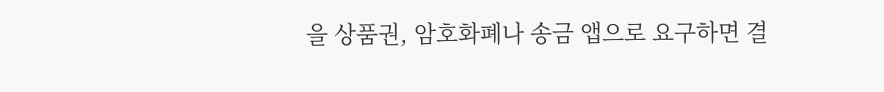을 상품권, 암호화폐나 송금 앱으로 요구하면 결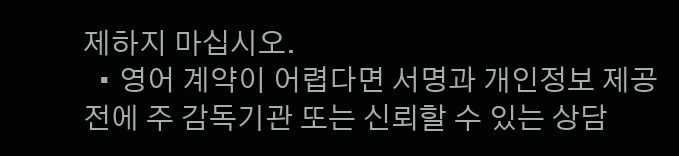제하지 마십시오.
  • 영어 계약이 어렵다면 서명과 개인정보 제공 전에 주 감독기관 또는 신뢰할 수 있는 상담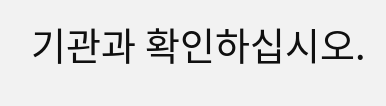기관과 확인하십시오.